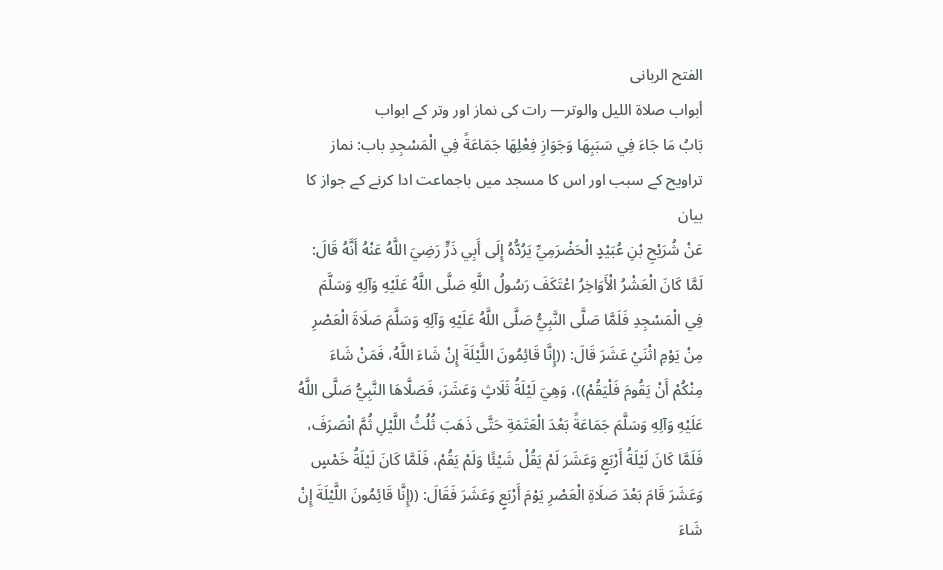الفتح الربانی
أبواب صلاة الليل والوتر— رات کی نماز اور وتر کے ابواب
بَابُ مَا جَاءَ فِي سَبَبِهَا وَجَوَازِ فِعْلِهَا جَمَاعَةً فِي الْمَسْجِدِ باب: نماز تراویح کے سبب اور اس کا مسجد میں باجماعت ادا کرنے کے جواز کا بیان
عَنْ شُرَيْحِ بْنِ عُبَيْدٍ الْحَضْرَمِيِّ يَرُدُّهُ إِلَى أَبِي ذَرٍّ رَضِيَ اللَّهُ عَنْهُ أَنَّهُ قَالَ: لَمَّا كَانَ الْعَشْرُ الْأَوَاخِرُ اعْتَكَفَ رَسُولُ اللَّهِ صَلَّى اللَّهُ عَلَيْهِ وَآلِهِ وَسَلَّمَ فِي الْمَسْجِدِ فَلَمَّا صَلَّى النَّبِيُّ صَلَّى اللَّهُ عَلَيْهِ وَآلِهِ وَسَلَّمَ صَلَاةَ الْعَصْرِ مِنْ يَوْمِ اثْنَيْ عَشَرَ قَالَ: ((إِنَّا قَائِمُونَ اللَّيْلَةَ إِنْ شَاءَ اللَّهُ، فَمَنْ شَاءَ مِنْكُمْ أَنْ يَقُومَ فَلْيَقُمْ))، وَهِيَ لَيْلَةُ ثَلَاثٍ وَعَشَرَ، فَصَلَّاهَا النَّبِيُّ صَلَّى اللَّهُ عَلَيْهِ وَآلِهِ وَسَلَّمَ جَمَاعَةً بَعْدَ الْعَتَمَةِ حَتَّى ذَهَبَ ثُلُثُ اللَّيْلِ ثُمَّ انْصَرَفَ، فَلَمَّا كَانَ لَيْلَةُ أَرْبَعٍ وَعَشَرَ لَمْ يَقُلْ شَيْئًا وَلَمْ يَقُمْ، فَلَمَّا كَانَ لَيْلَةُ خَمْسٍ وَعَشَرَ قَامَ بَعْدَ صَلَاةِ الْعَصْرِ يَوْمَ أَرْبَعٍ وَعَشَرَ فَقَالَ: ((إِنَّا قَائِمُونَ اللَّيْلَةَ إِنْ شَاءَ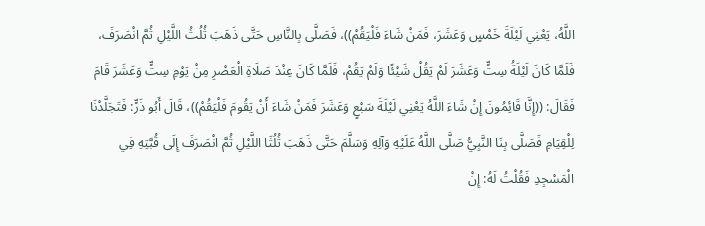اللَّهُ، يَعْنِي لَيْلَةَ خَمْسٍ وَعَشَرَ، فَمَنْ شَاءَ فَلْيَقُمْ))، فَصَلَّى بِالنَّاسِ حَتَّى ذَهَبَ ثُلُثُ اللَّيْلِ ثُمَّ انْصَرَفَ، فَلَمَّا كَانَ لَيْلَةُ سِتٍّ وَعَشَرَ لَمْ يَقُلْ شَيْئًا وَلَمْ يَقُمْ، فَلَمَّا كَانَ عِنْدَ صَلَاةِ الْعَصْرِ مِنْ يَوْمِ سِتٍّ وَعَشَرَ قَامَ فَقَالَ: ((إِنَّا قَائِمُونَ إِنْ شَاءَ اللَّهُ يَعْنِي لَيْلَةَ سَبْعٍ وَعَشَرَ فَمَنْ شَاءَ أَنْ يَقُومَ فَلْيَقُمْ))، قَالَ أَبُو ذَرٍّ: فَتَجَلَّدْنَا لِلْقِيَامِ فَصَلَّى بِنَا النَّبِيُّ صَلَّى اللَّهُ عَلَيْهِ وَآلِهِ وَسَلَّمَ حَتَّى ذَهَبَ ثُلُثَا اللَّيْلِ ثُمَّ انْصَرَفَ إِلَى قُبَّتِهِ فِي الْمَسْجِدِ فَقُلْتُ لَهُ: إِنْ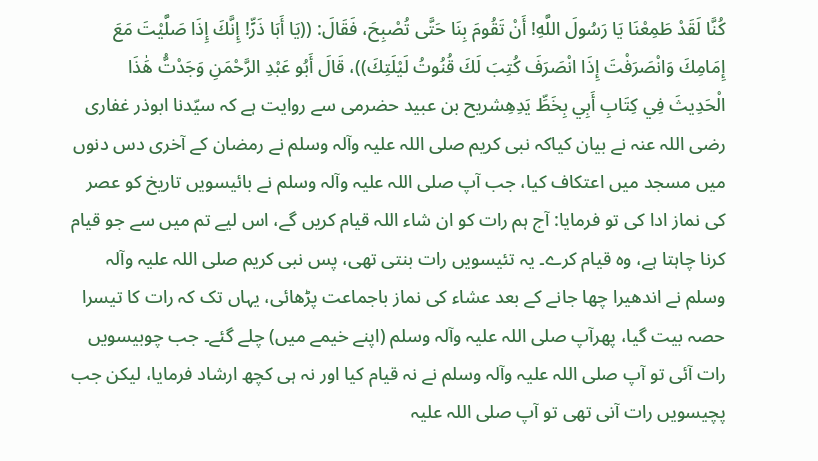كُنَّا لَقَدْ طَمِعْنَا يَا رَسُولَ اللَّهِ! أَنْ تَقُومَ بِنَا حَتَّى تُصْبِحَ، فَقَالَ: ((يَا أَبَا ذَرٍّ! إِنَّكَ إِذَا صَلَّيْتَ مَعَ إِمَامِكَ وَانْصَرَفْتَ إِذَا انْصَرَفَ كُتِبَ لَكَ قُنُوتُ لَيْلَتِكَ))، قَالَ أَبُو عَبْدِ الرَّحْمَنِ وَجَدْتُّ هَٰذَا الْحَدِيثَ فِي كِتَابِ أَبِي بِخَطِّ يَدِهِشریح بن عبید حضرمی سے روایت ہے کہ سیّدنا ابوذر غفاری رضی اللہ عنہ نے بیان کیاکہ نبی کریم صلی اللہ علیہ وآلہ وسلم نے رمضان کے آخری دس دنوں میں مسجد میں اعتکاف کیا، جب آپ صلی اللہ علیہ وآلہ وسلم نے بائیسویں تاریخ کو عصر کی نماز ادا کی تو فرمایا: آج ہم رات کو ان شاء اللہ قیام کریں گے، اس لیے تم میں سے جو قیام کرنا چاہتا ہے، وہ قیام کرے۔ یہ تئیسویں رات بنتی تھی، پس نبی کریم صلی اللہ علیہ وآلہ وسلم نے اندھیرا چھا جانے کے بعد عشاء کی نماز باجماعت پڑھائی، یہاں تک کہ رات کا تیسرا حصہ بیت گیا، پھرآپ صلی اللہ علیہ وآلہ وسلم (اپنے خیمے میں) چلے گئے۔ جب چوبیسویں رات آئی تو آپ صلی اللہ علیہ وآلہ وسلم نے نہ قیام کیا اور نہ ہی کچھ ارشاد فرمایا، لیکن جب پچیسویں رات آنی تھی تو آپ صلی اللہ علیہ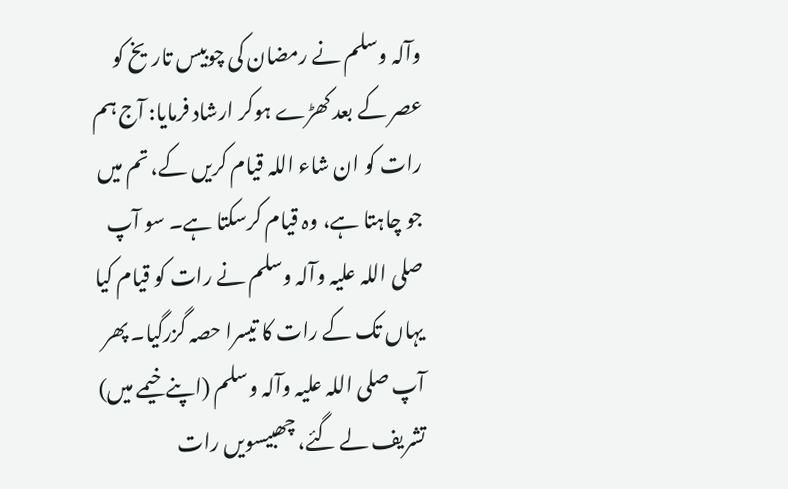وآلہ وسلم نے رمضان کی چوبیس تاریخ کو عصر کے بعد کھڑے ہوکر ارشاد فرمایا: آج ہم رات کو ان شاء اللہ قیام کریں کے، تم میں جو چاہتا ہے، وہ قیام کرسکتا ہے۔ سو آپ صلی اللہ علیہ وآلہ وسلم نے رات کو قیام کیا یہاں تک کے رات کا تیسرا حصہ گزرگیا۔ پھر آپ صلی اللہ علیہ وآلہ وسلم (اپنے خیمے میں) تشریف لے گئے، چھبیسویں رات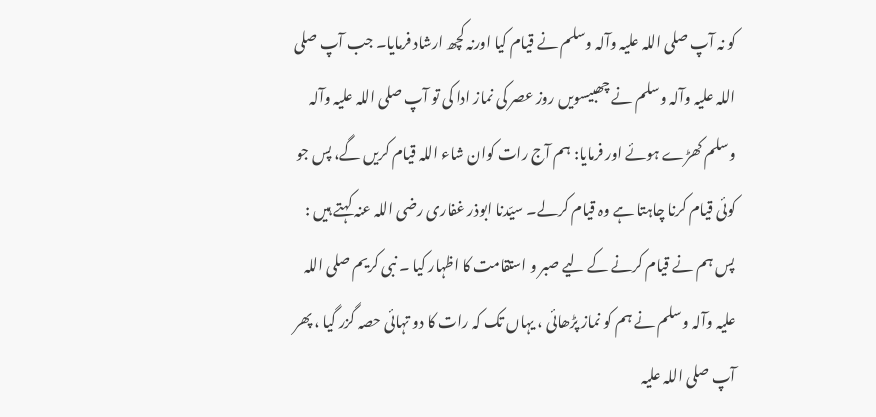کو نہ آپ صلی اللہ علیہ وآلہ وسلم نے قیام کیا اورنہ کچھ ارشاد فرمایا۔ جب آپ صلی اللہ علیہ وآلہ وسلم نے چھبیسویں روز عصر کی نماز ادا کی تو آپ صلی اللہ علیہ وآلہ وسلم کھڑے ہوئے اور فرمایا: ہم آج رات کوان شاء اللہ قیام کریں گے، پس جو کوئی قیام کرنا چاہتا ہے وہ قیام کرلے۔ سیّدنا ابوذر غفاری رضی اللہ عنہ کہتے ہیں : پس ہم نے قیام کرنے کے لیے صبر و استقامت کا اظہار کیا ۔ نبی کریم صلی اللہ علیہ وآلہ وسلم نے ہم کو نماز پڑھائی ، یہاں تک کہ رات کا دو تہائی حصہ گزر گیا ، پھر آپ صلی اللہ علیہ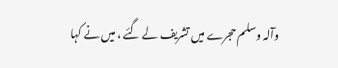وآلہ وسلم حجرے میں تشریف لے گئے ، میں نے کہا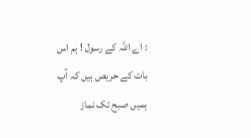: اے اللہ کے رسول ! ہم اس بات کے حریص ہیں کہ آپ ہمیں صبح تک نماز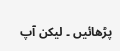پڑھائیں ۔ لیکن آپ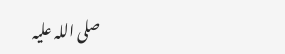صلی اللہ علیہ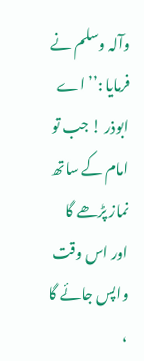وآلہ وسلم نے فرمایا :’’ اے ابوذر ! جب تو امام کے ساتھ نماز پڑھے گا اور اس وقت واپس جائے گا ،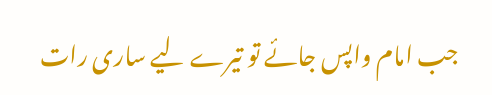جب امام واپس جائے تو تیرے لیے ساری رات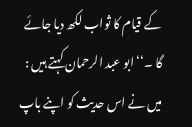کے قیام کا ثواب لکھ دیا جائے گا ۔‘‘ ابو عبد الرحمان کہتے ہیں : میں نے اس حدیث کو اپنے باپ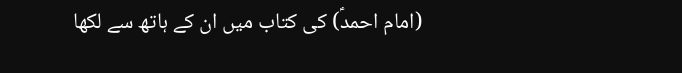(امام احمدؑ) کی کتاب میں ان کے ہاتھ سے لکھا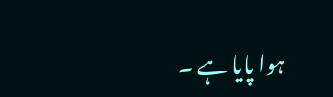ہوا پایا ہے ۔